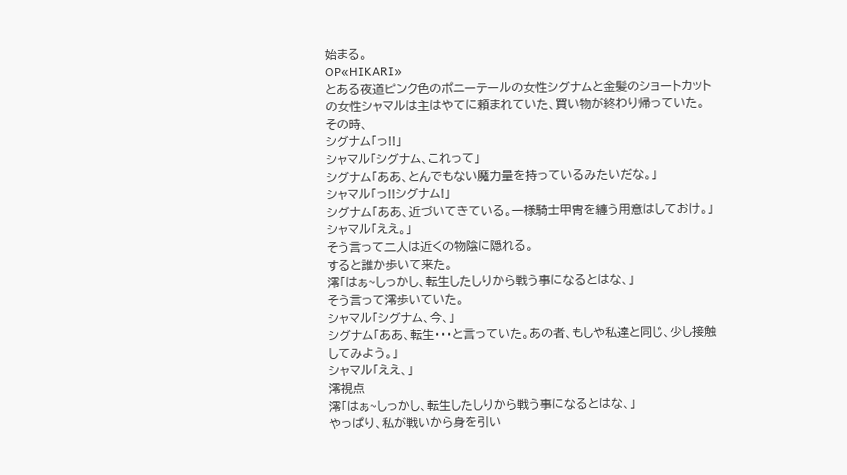始まる。
OP«HIKARI»
とある夜道ピンク色のポニーテールの女性シグナムと金髪のショートカットの女性シャマルは主はやてに頼まれていた、買い物が終わり帰っていた。
その時、
シグナム「っ!!」
シャマル「シグナム、これって」
シグナム「ああ、とんでもない魔力量を持っているみたいだな。」
シャマル「っ!!シグナム!」
シグナム「ああ、近づいてきている。一様騎士甲冑を纏う用意はしておけ。」
シャマル「ええ。」
そう言って二人は近くの物陰に隠れる。
すると誰か歩いて来た。
澪「はぁ~しっかし、転生したしりから戦う事になるとはな、」
そう言って澪歩いていた。
シャマル「シグナム、今、」
シグナム「ああ、転生・・・と言っていた。あの者、もしや私達と同じ、少し接触してみよう。」
シャマル「ええ、」
澪視点
澪「はぁ~しっかし、転生したしりから戦う事になるとはな、」
やっぱり、私が戦いから身を引い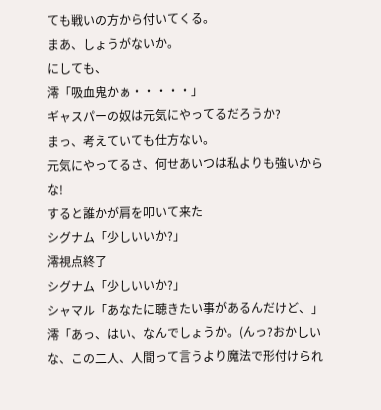ても戦いの方から付いてくる。
まあ、しょうがないか。
にしても、
澪「吸血鬼かぁ・・・・・」
ギャスパーの奴は元気にやってるだろうか?
まっ、考えていても仕方ない。
元気にやってるさ、何せあいつは私よりも強いからな!
すると誰かが肩を叩いて来た
シグナム「少しいいか?」
澪視点終了
シグナム「少しいいか?」
シャマル「あなたに聴きたい事があるんだけど、」
澪「あっ、はい、なんでしょうか。(んっ?おかしいな、この二人、人間って言うより魔法で形付けられ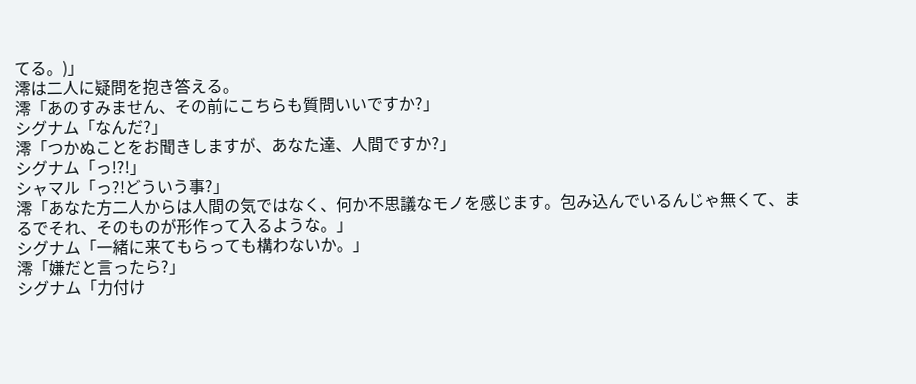てる。)」
澪は二人に疑問を抱き答える。
澪「あのすみません、その前にこちらも質問いいですか?」
シグナム「なんだ?」
澪「つかぬことをお聞きしますが、あなた達、人間ですか?」
シグナム「っ!?!」
シャマル「っ?!どういう事?」
澪「あなた方二人からは人間の気ではなく、何か不思議なモノを感じます。包み込んでいるんじゃ無くて、まるでそれ、そのものが形作って入るような。」
シグナム「一緒に来てもらっても構わないか。」
澪「嫌だと言ったら?」
シグナム「力付け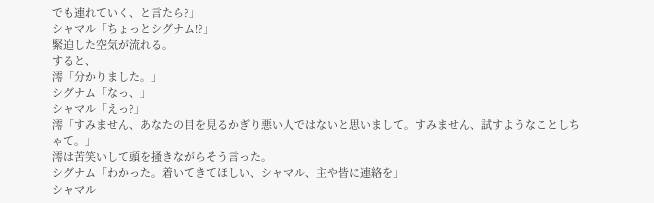でも連れていく、と言たら?」
シャマル「ちょっとシグナム!?」
緊迫した空気が流れる。
すると、
澪「分かりました。」
シグナム「なっ、」
シャマル「えっ?」
澪「すみません、あなたの目を見るかぎり悪い人ではないと思いまして。すみません、試すようなことしちゃて。」
澪は苦笑いして頭を掻きながらそう言った。
シグナム「わかった。着いてきてほしい、シャマル、主や皆に連絡を」
シャマル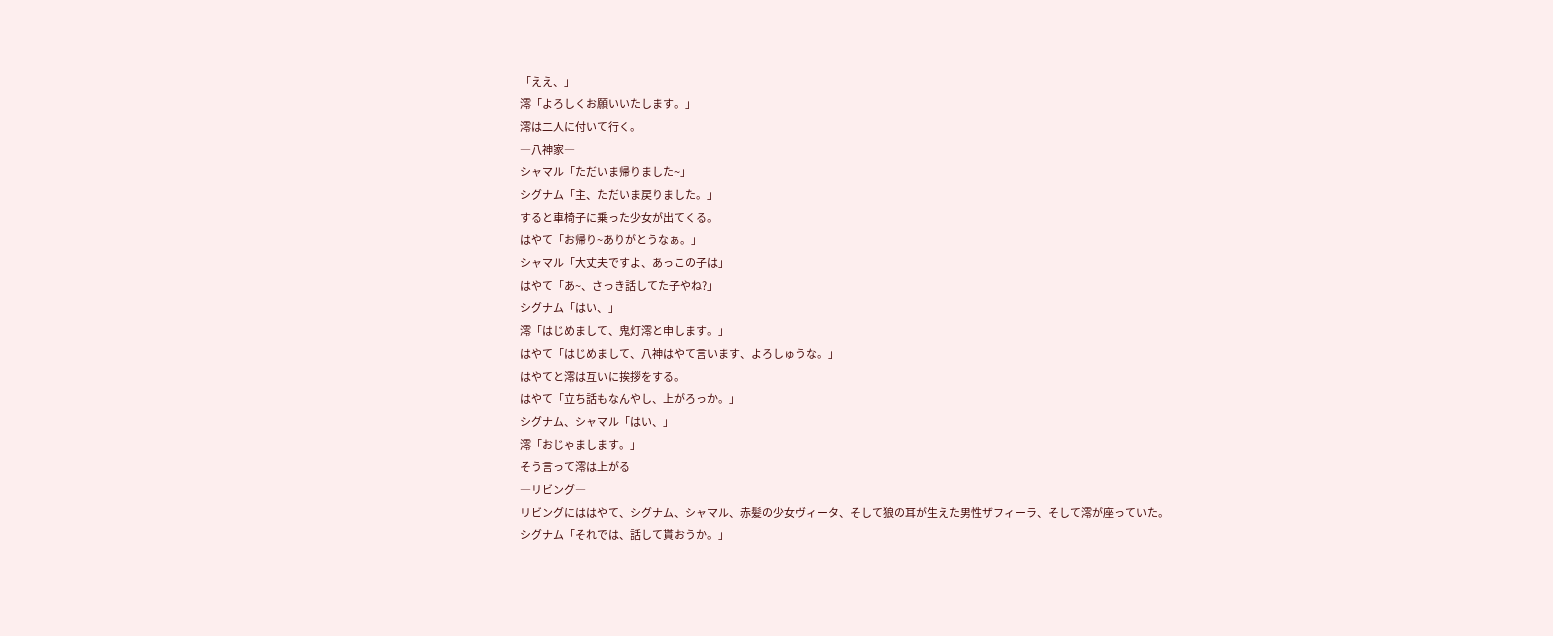「ええ、」
澪「よろしくお願いいたします。」
澪は二人に付いて行く。
―八神家―
シャマル「ただいま帰りました~」
シグナム「主、ただいま戻りました。」
すると車椅子に乗った少女が出てくる。
はやて「お帰り~ありがとうなぁ。」
シャマル「大丈夫ですよ、あっこの子は」
はやて「あ~、さっき話してた子やね?」
シグナム「はい、」
澪「はじめまして、鬼灯澪と申します。」
はやて「はじめまして、八神はやて言います、よろしゅうな。」
はやてと澪は互いに挨拶をする。
はやて「立ち話もなんやし、上がろっか。」
シグナム、シャマル「はい、」
澪「おじゃまします。」
そう言って澪は上がる
―リビング―
リビングにははやて、シグナム、シャマル、赤髪の少女ヴィータ、そして狼の耳が生えた男性ザフィーラ、そして澪が座っていた。
シグナム「それでは、話して貰おうか。」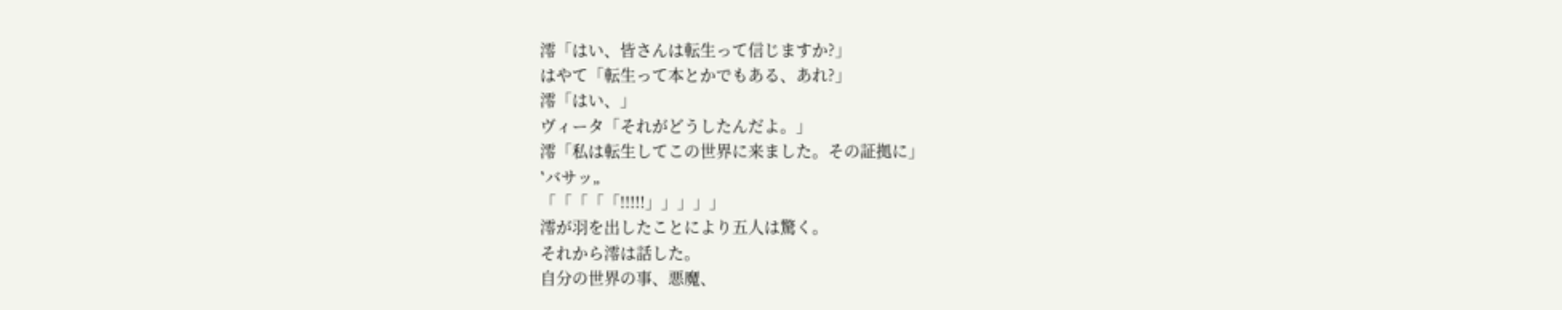澪「はい、皆さんは転生って信じますか?」
はやて「転生って本とかでもある、あれ?」
澪「はい、」
ヴィータ「それがどうしたんだよ。」
澪「私は転生してこの世界に来ました。その証拠に」
‛バサッ„
「「「「「!!!!!」」」」」
澪が羽を出したことにより五人は驚く。
それから澪は話した。
自分の世界の事、悪魔、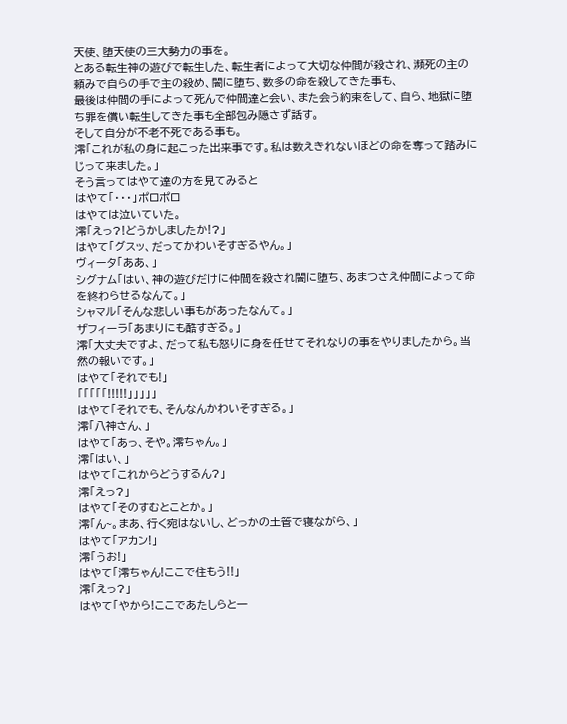天使、堕天使の三大勢力の事を。
とある転生神の遊びで転生した、転生者によって大切な仲間が殺され、瀕死の主の頼みで自らの手で主の殺め、闇に堕ち、数多の命を殺してきた事も、
最後は仲間の手によって死んで仲間達と会い、また会う約束をして、自ら、地獄に堕ち罪を償い転生してきた事も全部包み隠さず話す。
そして自分が不老不死である事も。
澪「これが私の身に起こった出来事です。私は数えきれないほどの命を奪って踏みにじって来ました。」
そう言ってはやて達の方を見てみると
はやて「・・・」ポロポロ
はやては泣いていた。
澪「えっ?!どうかしましたか!?」
はやて「グスッ、だってかわいそすぎるやん。」
ヴィータ「ああ、」
シグナム「はい、神の遊びだけに仲間を殺され闇に堕ち、あまつさえ仲間によって命を終わらせるなんて。」
シャマル「そんな悲しい事もがあったなんて。」
ザフィーラ「あまりにも酷すぎる。」
澪「大丈夫ですよ、だって私も怒りに身を任せてそれなりの事をやりましたから。当然の報いです。」
はやて「それでも!」
「「「「「!!!!!」」」」」
はやて「それでも、そんなんかわいそすぎる。」
澪「八神さん、」
はやて「あっ、そや。澪ちゃん。」
澪「はい、」
はやて「これからどうするん?」
澪「えっ?」
はやて「そのすむとことか。」
澪「ん~。まあ、行く宛はないし、どっかの土管で寝ながら、」
はやて「アカン!」
澪「うお!」
はやて「澪ちゃん!ここで住もう!!」
澪「えっ?」
はやて「やから!ここであたしらと一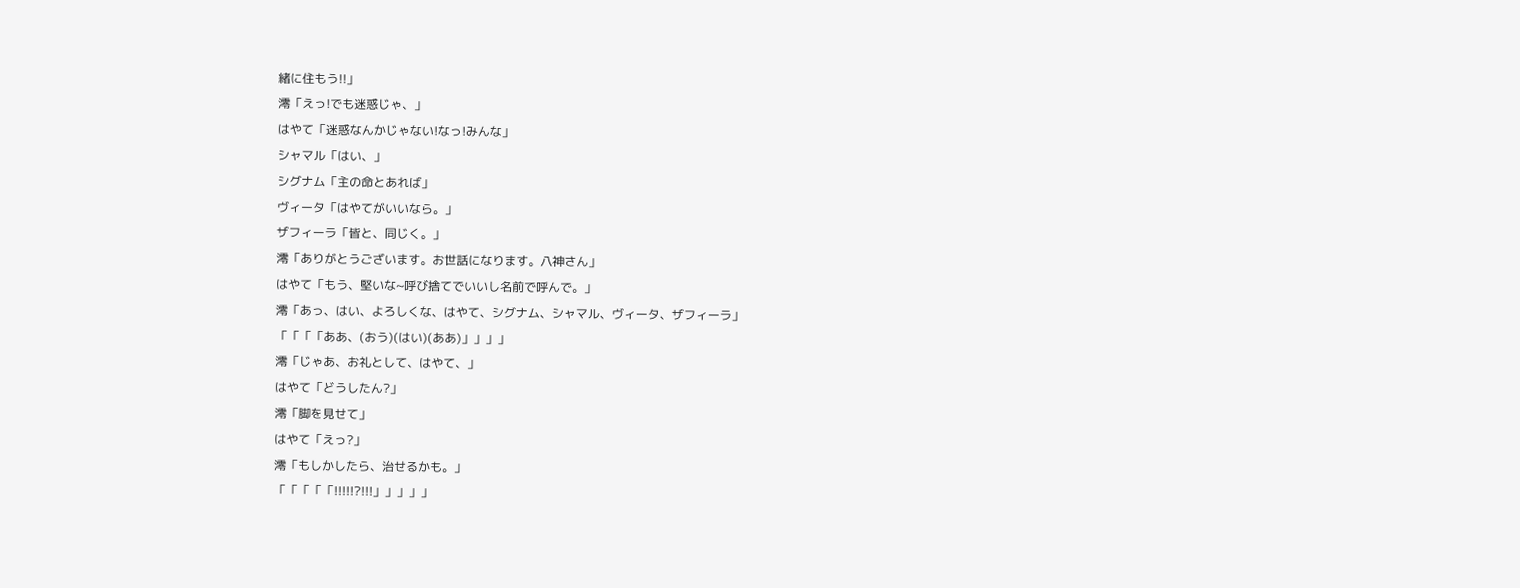緒に住もう!!」
澪「えっ!でも迷惑じゃ、」
はやて「迷惑なんかじゃない!なっ!みんな」
シャマル「はい、」
シグナム「主の命とあれば」
ヴィータ「はやてがいいなら。」
ザフィーラ「皆と、同じく。」
澪「ありがとうございます。お世話になります。八神さん」
はやて「もう、堅いな~呼び捨てでいいし名前で呼んで。」
澪「あっ、はい、よろしくな、はやて、シグナム、シャマル、ヴィータ、ザフィーラ」
「「「「ああ、(おう)(はい)(ああ)」」」」
澪「じゃあ、お礼として、はやて、」
はやて「どうしたん?」
澪「脚を見せて」
はやて「えっ?」
澪「もしかしたら、治せるかも。」
「「「「「!!!!!?!!!」」」」」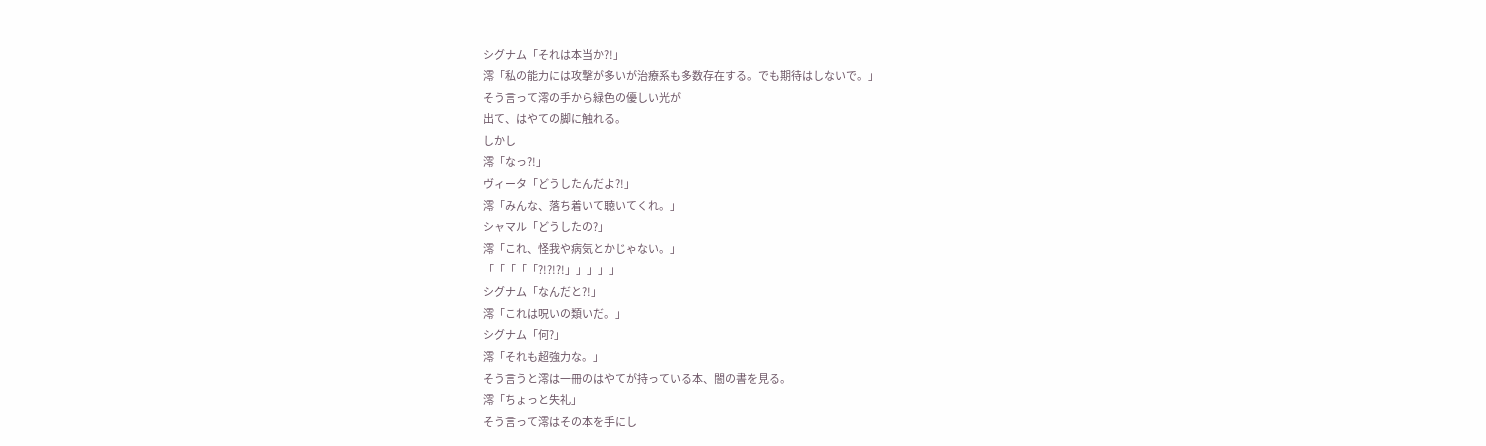シグナム「それは本当か?!」
澪「私の能力には攻撃が多いが治療系も多数存在する。でも期待はしないで。」
そう言って澪の手から緑色の優しい光が
出て、はやての脚に触れる。
しかし
澪「なっ?!」
ヴィータ「どうしたんだよ?!」
澪「みんな、落ち着いて聴いてくれ。」
シャマル「どうしたの?」
澪「これ、怪我や病気とかじゃない。」
「「「「「?!?!?!」」」」」
シグナム「なんだと?!」
澪「これは呪いの類いだ。」
シグナム「何?」
澪「それも超強力な。」
そう言うと澪は一冊のはやてが持っている本、闇の書を見る。
澪「ちょっと失礼」
そう言って澪はその本を手にし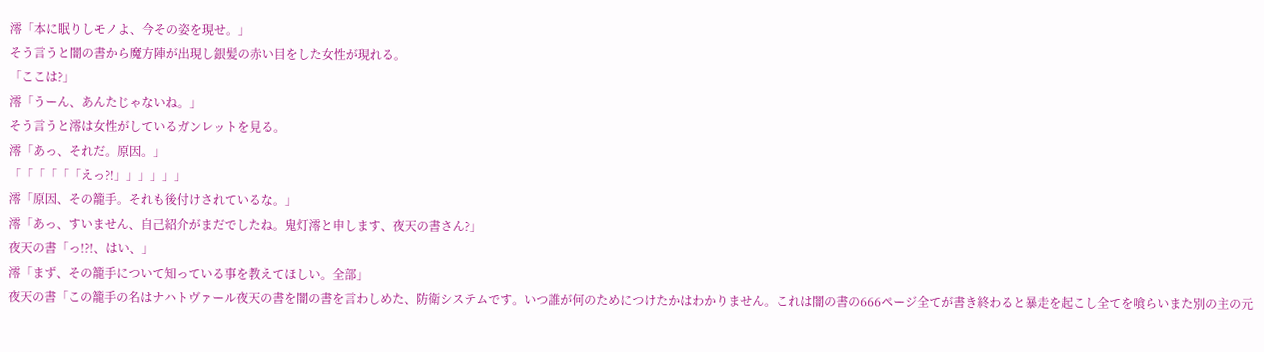澪「本に眠りしモノよ、今その姿を現せ。」
そう言うと闇の書から魔方陣が出現し銀髪の赤い目をした女性が現れる。
「ここは?」
澪「うーん、あんたじゃないね。」
そう言うと澪は女性がしているガンレットを見る。
澪「あっ、それだ。原因。」
「「「「「「えっ?!」」」」」」
澪「原因、その籠手。それも後付けされているな。」
澪「あっ、すいません、自己紹介がまだでしたね。鬼灯澪と申します、夜天の書さん?」
夜天の書「っ!?!、はい、」
澪「まず、その籠手について知っている事を教えてほしい。全部」
夜天の書「この籠手の名はナハトヴァール夜天の書を闇の書を言わしめた、防衛システムです。いつ誰が何のためにつけたかはわかりません。これは闇の書の666ページ全てが書き終わると暴走を起こし全てを喰らいまた別の主の元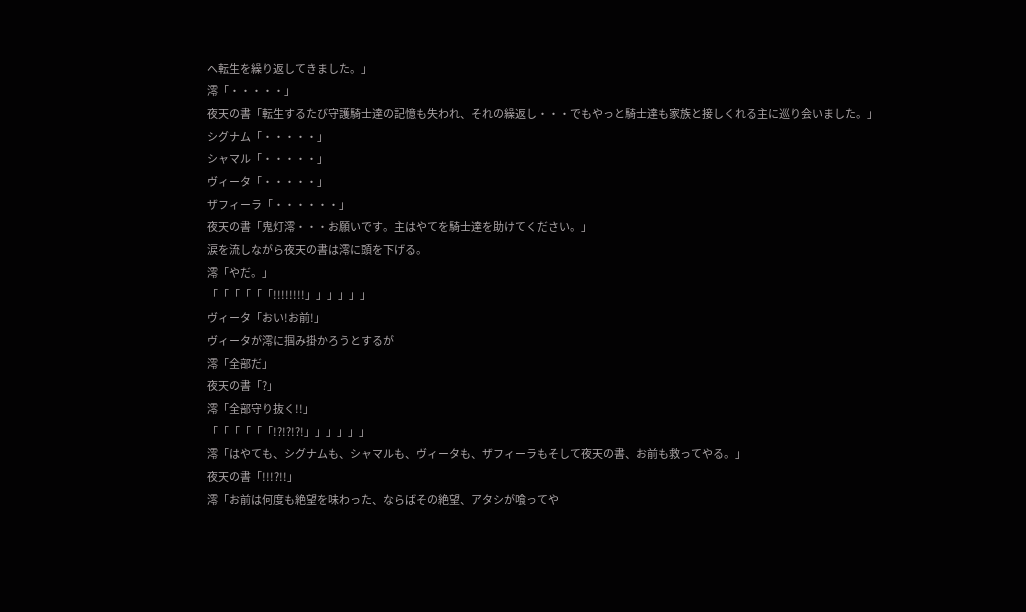へ転生を繰り返してきました。」
澪「・・・・・」
夜天の書「転生するたび守護騎士達の記憶も失われ、それの繰返し・・・でもやっと騎士達も家族と接しくれる主に巡り会いました。」
シグナム「・・・・・」
シャマル「・・・・・」
ヴィータ「・・・・・」
ザフィーラ「・・・・・・」
夜天の書「鬼灯澪・・・お願いです。主はやてを騎士達を助けてください。」
涙を流しながら夜天の書は澪に頭を下げる。
澪「やだ。」
「「「「「「!!!!!!!!」」」」」」
ヴィータ「おい!お前!」
ヴィータが澪に掴み掛かろうとするが
澪「全部だ」
夜天の書「?」
澪「全部守り抜く!!」
「「「「「「!?!?!?!」」」」」」
澪「はやても、シグナムも、シャマルも、ヴィータも、ザフィーラもそして夜天の書、お前も救ってやる。」
夜天の書「!!!?!!」
澪「お前は何度も絶望を味わった、ならばその絶望、アタシが喰ってや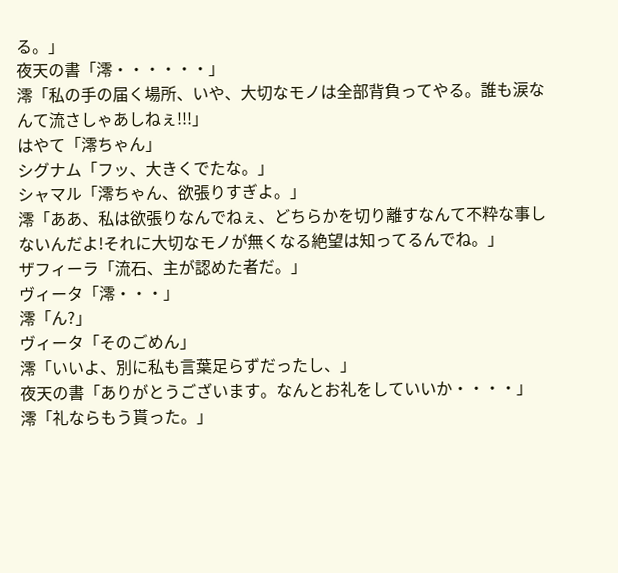る。」
夜天の書「澪・・・・・・」
澪「私の手の届く場所、いや、大切なモノは全部背負ってやる。誰も涙なんて流さしゃあしねぇ!!!」
はやて「澪ちゃん」
シグナム「フッ、大きくでたな。」
シャマル「澪ちゃん、欲張りすぎよ。」
澪「ああ、私は欲張りなんでねぇ、どちらかを切り離すなんて不粋な事しないんだよ!それに大切なモノが無くなる絶望は知ってるんでね。」
ザフィーラ「流石、主が認めた者だ。」
ヴィータ「澪・・・」
澪「ん?」
ヴィータ「そのごめん」
澪「いいよ、別に私も言葉足らずだったし、」
夜天の書「ありがとうございます。なんとお礼をしていいか・・・・」
澪「礼ならもう貰った。」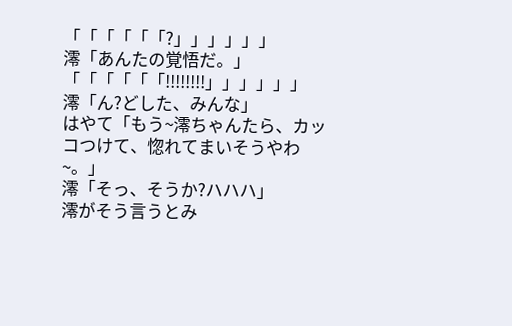「「「「「「?」」」」」」
澪「あんたの覚悟だ。」
「「「「「「!!!!!!!!」」」」」」
澪「ん?どした、みんな」
はやて「もう~澪ちゃんたら、カッコつけて、惚れてまいそうやわ~。」
澪「そっ、そうか?ハハハ」
澪がそう言うとみ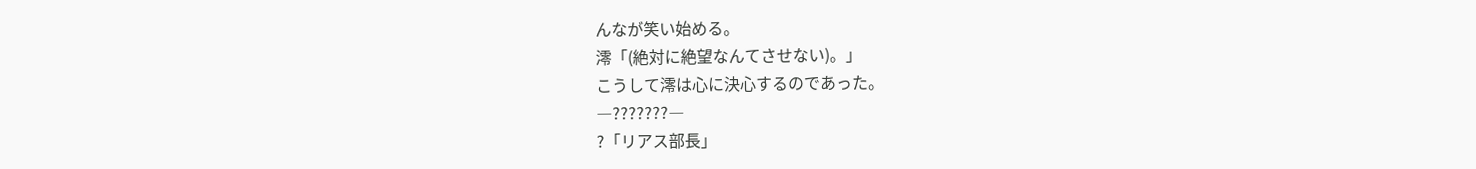んなが笑い始める。
澪「(絶対に絶望なんてさせない)。」
こうして澪は心に決心するのであった。
―???????―
?「リアス部長」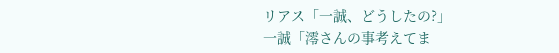リアス「一誠、どうしたの?」
一誠「澪さんの事考えてま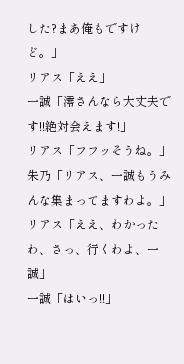した?まあ俺もですけど。」
リアス「ええ」
一誠「澪さんなら大丈夫です!!絶対会えます!」
リアス「フフッそうね。」
朱乃「リアス、一誠もうみんな集まってますわよ。」
リアス「ええ、わかったわ、さっ、行くわよ、一誠」
一誠「はいっ!!」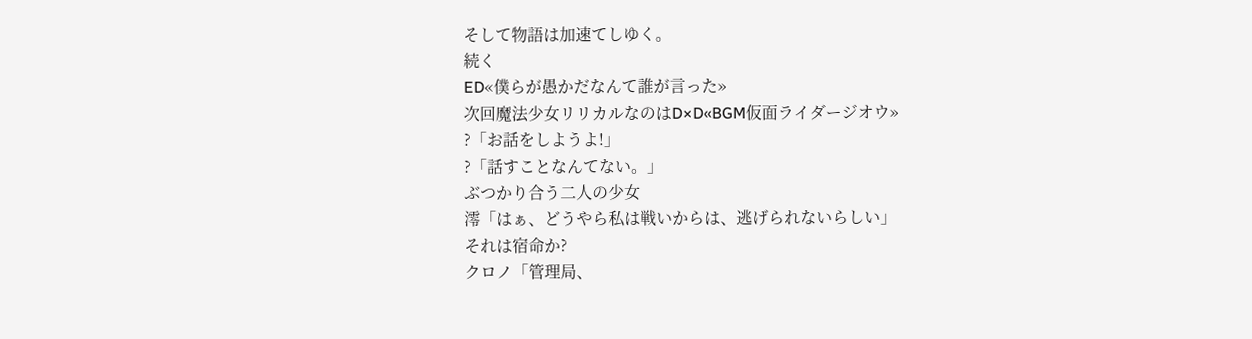そして物語は加速てしゆく。
続く
ED«僕らが愚かだなんて誰が言った»
次回魔法少女リリカルなのはD×D«BGM仮面ライダージオウ»
?「お話をしようよ!」
?「話すことなんてない。」
ぶつかり合う二人の少女
澪「はぁ、どうやら私は戦いからは、逃げられないらしい」
それは宿命か?
クロノ「管理局、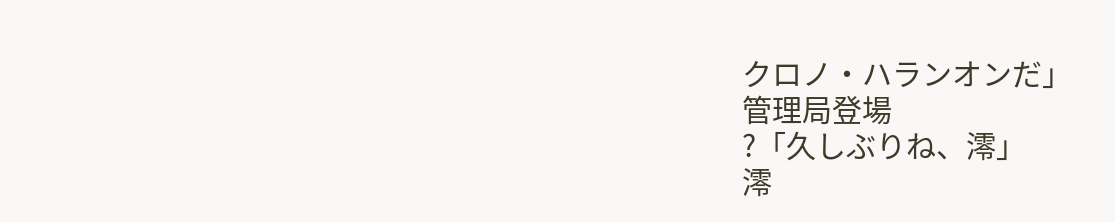クロノ・ハランオンだ」
管理局登場
?「久しぶりね、澪」
澪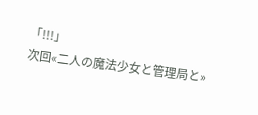「!!!」
次回«二人の魔法少女と管理局と»